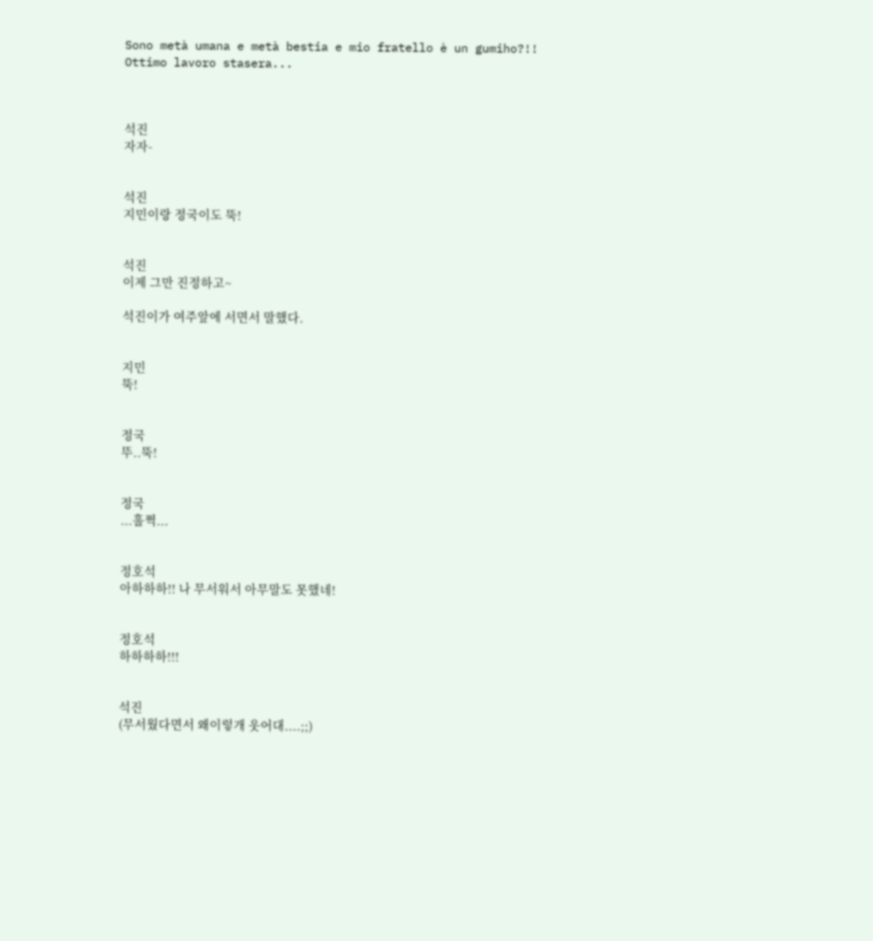Sono metà umana e metà bestia e mio fratello è un gumiho?!!
Ottimo lavoro stasera...



석진
자자-


석진
지민이랑 정국이도 뚝!


석진
이제 그만 진정하고~

석진이가 여주앞에 서면서 말했다.


지민
뚝!


정국
뚜..뚝!


정국
...훌쩍...


정호석
아하하하!! 나 무서워서 아무말도 못했네!


정호석
하하하하!!!


석진
(무서웠다면서 왜이렇개 웃어대....;;)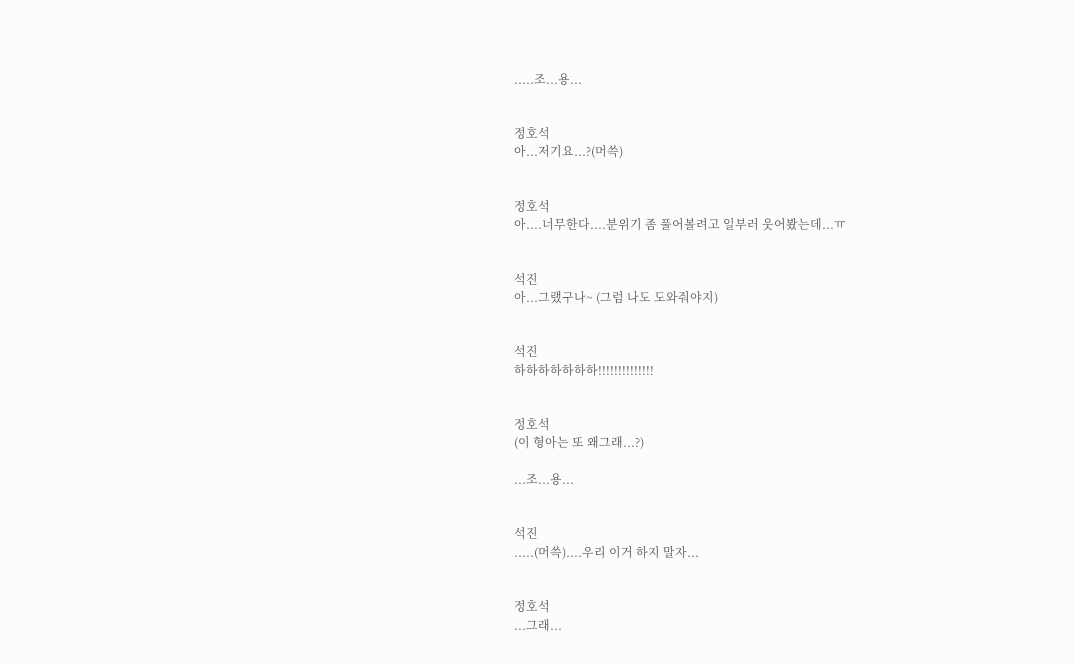.....조...용...


정호석
아...저기요...?(머쓱)


정호석
아....너무한다....분위기 좀 풀어볼려고 일부러 웃어봤는데...ㅠ


석진
아...그랬구나~ (그럼 나도 도와줘야지)


석진
하하하하하하하!!!!!!!!!!!!!!


정호석
(이 형아는 또 왜그래...?)

...조...용...


석진
.....(머쓱)....우리 이거 하지 말자...


정호석
...그래...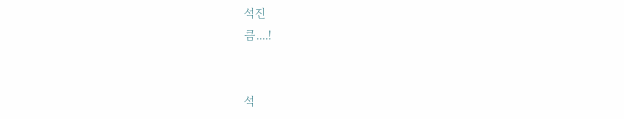석진
큼....!


석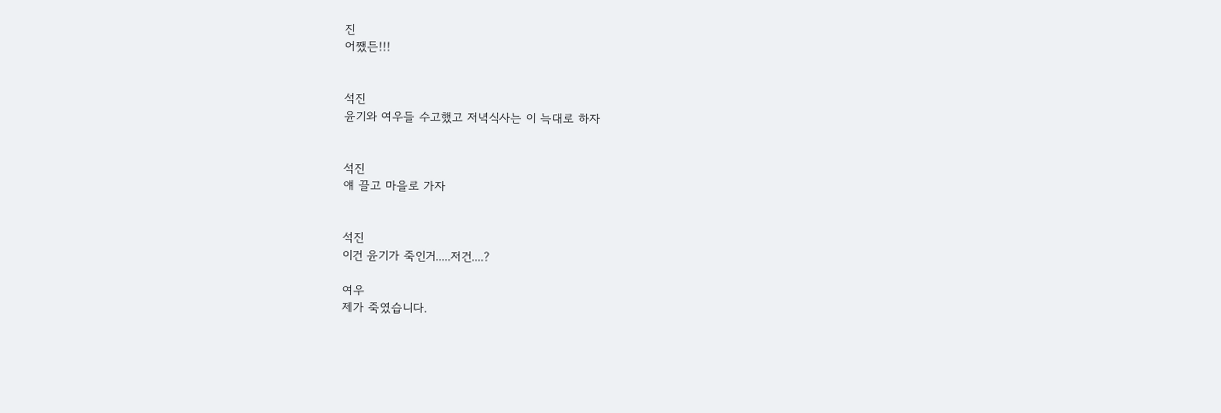진
어쨌든!!!


석진
윤기와 여우들 수고했고 저녁식사는 이 늑대로 하자


석진
얘 끌고 마을로 가자


석진
이건 윤기가 죽인거.....저건....?

여우
제가 죽였습니다.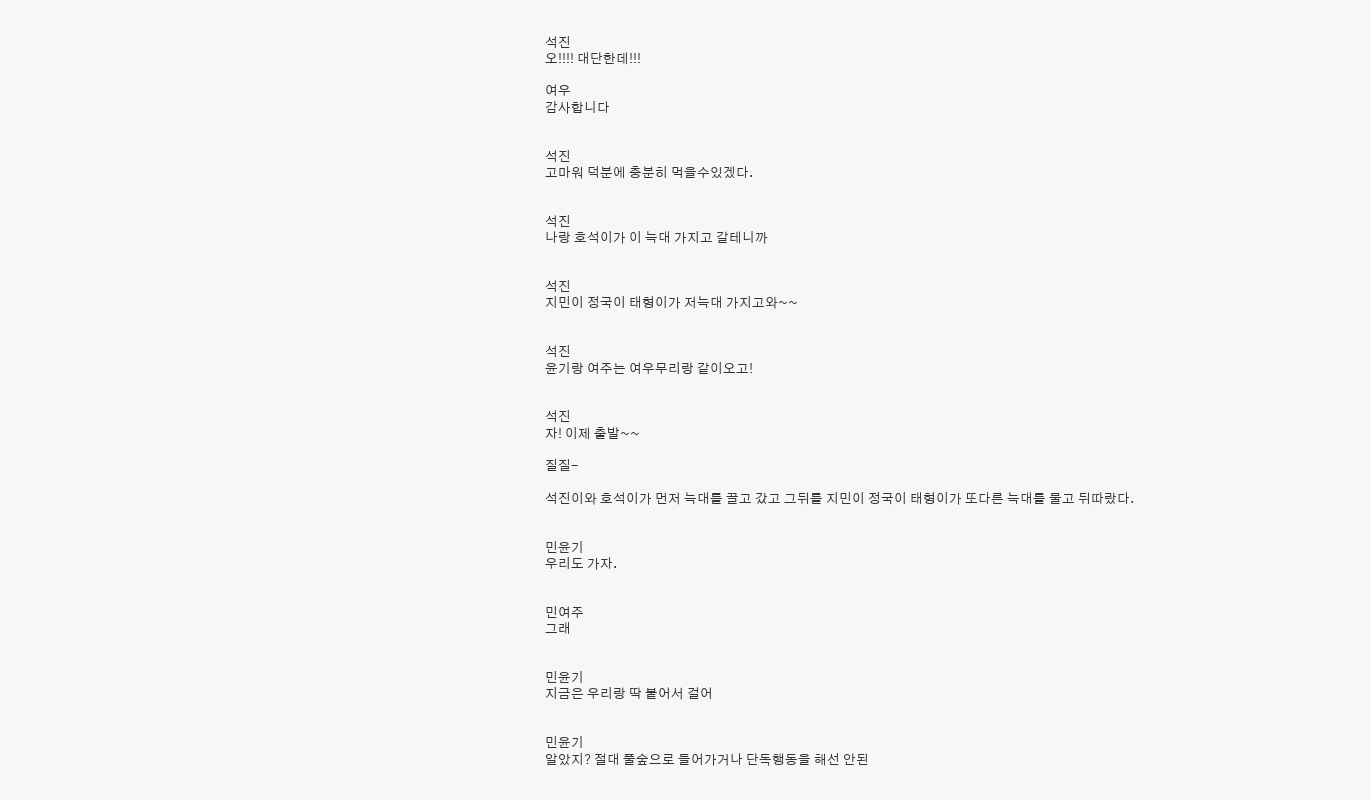석진
오!!!! 대단한데!!!

여우
감사합니다


석진
고마워 덕분에 충분히 먹을수있겠다.


석진
나랑 호석이가 이 늑대 가지고 갈테니까


석진
지민이 정국이 태형이가 저늑대 가지고와~~


석진
윤기랑 여주는 여우무리랑 같이오고!


석진
자! 이제 출발~~

질질-

석진이와 호석이가 먼저 늑대를 끌고 갔고 그뒤를 지민이 정국이 태형이가 또다른 늑대를 물고 뒤따랐다.


민윤기
우리도 가자.


민여주
그래


민윤기
지금은 우리랑 딱 붙어서 걸어


민윤기
알았지? 절대 풀숲으로 들어가거나 단독행동을 해선 안된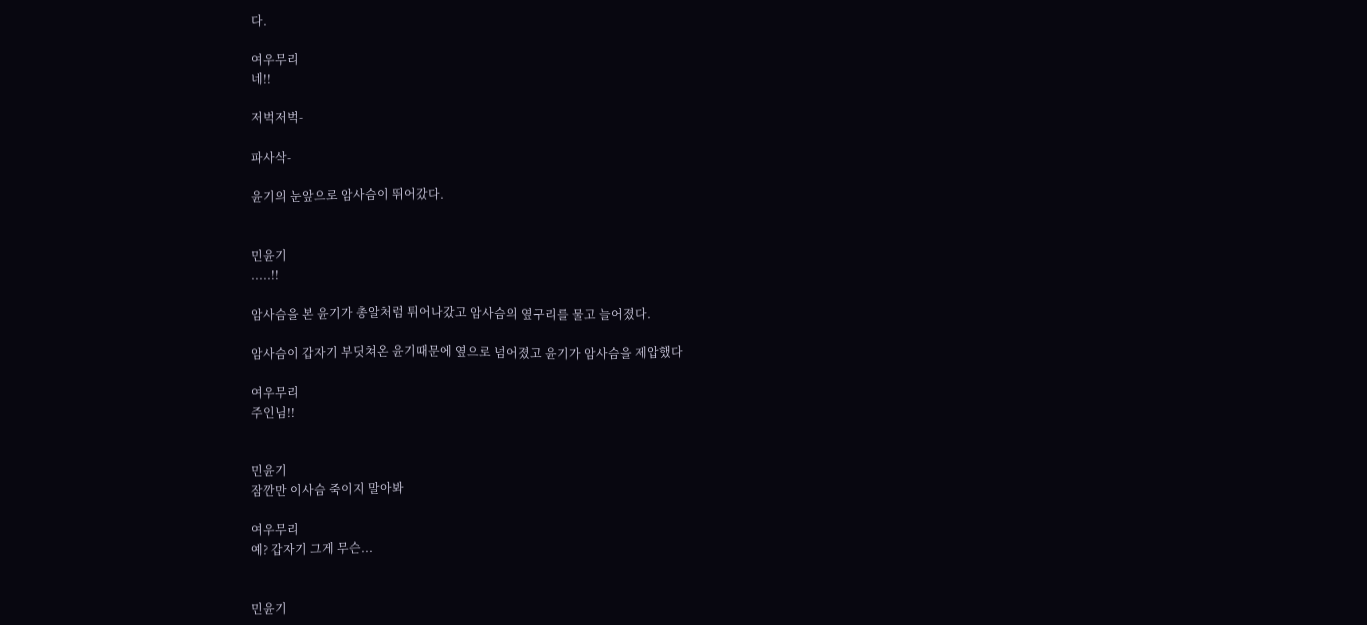다.

여우무리
네!!

저벅저벅-

파사삭-

윤기의 눈앞으로 암사슴이 뛰어갔다.


민윤기
.....!!

암사슴을 본 윤기가 총알처럼 튀어나갔고 암사슴의 옆구리를 물고 늘어졌다.

암사슴이 갑자기 부딧쳐온 윤기때문에 옆으로 넘어졌고 윤기가 암사슴을 제압했다

여우무리
주인님!!


민윤기
잠깐만 이사슴 죽이지 말아봐

여우무리
예? 갑자기 그게 무슨...


민윤기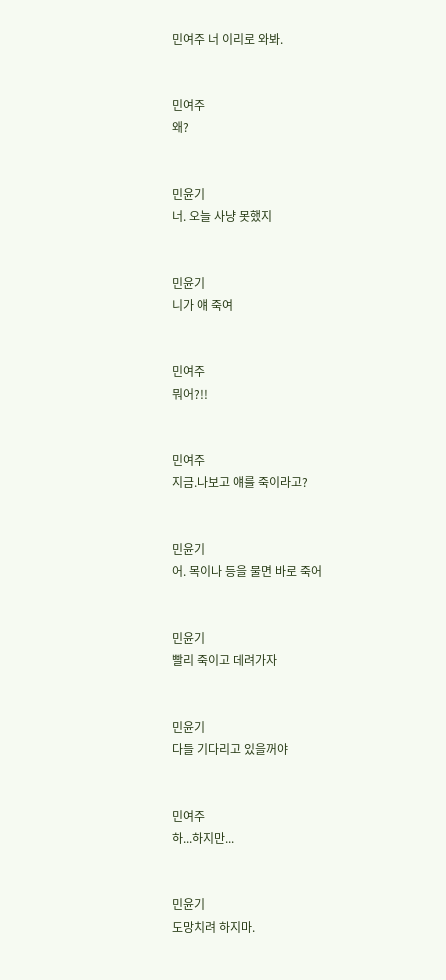민여주 너 이리로 와봐.


민여주
왜?


민윤기
너. 오늘 사냥 못했지


민윤기
니가 얘 죽여


민여주
뭐어?!!


민여주
지금.나보고 얘를 죽이라고?


민윤기
어. 목이나 등을 물면 바로 죽어


민윤기
빨리 죽이고 데려가자


민윤기
다들 기다리고 있을꺼야


민여주
하...하지만...


민윤기
도망치려 하지마.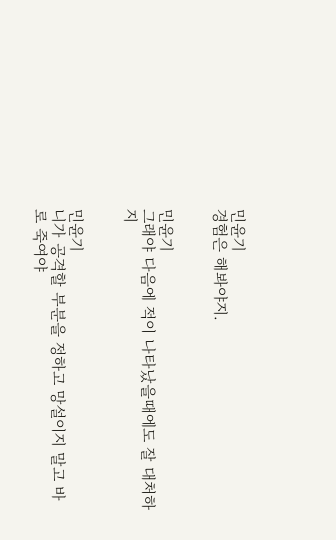민윤기
경험은 해봐야지.


민윤기
그래야 다음에 적이 나타났을때에도 잘 대처하지


민윤기
니가 공격할 부분을 정하고 망설이지 말고 바로 죽여야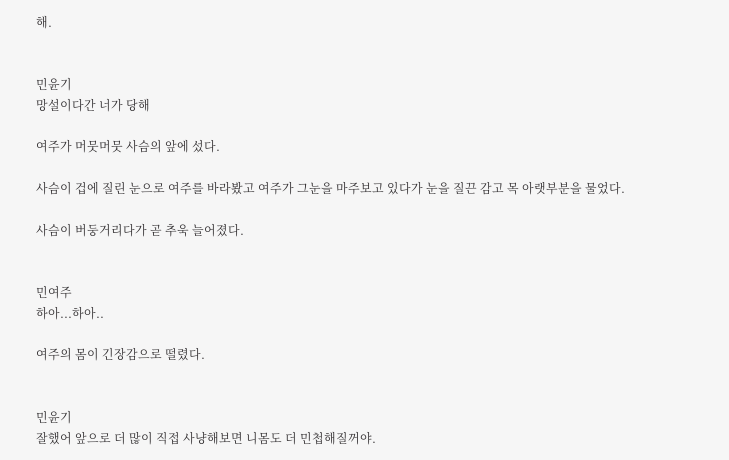해.


민윤기
망설이다간 너가 당해

여주가 머뭇머뭇 사슴의 앞에 섰다.

사슴이 겁에 질린 눈으로 여주를 바라봤고 여주가 그눈을 마주보고 있다가 눈을 질끈 감고 목 아랫부분을 물었다.

사슴이 버둥거리다가 곧 추욱 늘어졌다.


민여주
하아...하아..

여주의 몸이 긴장감으로 떨렸다.


민윤기
잘했어 앞으로 더 많이 직접 사냥해보면 니몸도 더 민첩해질꺼야.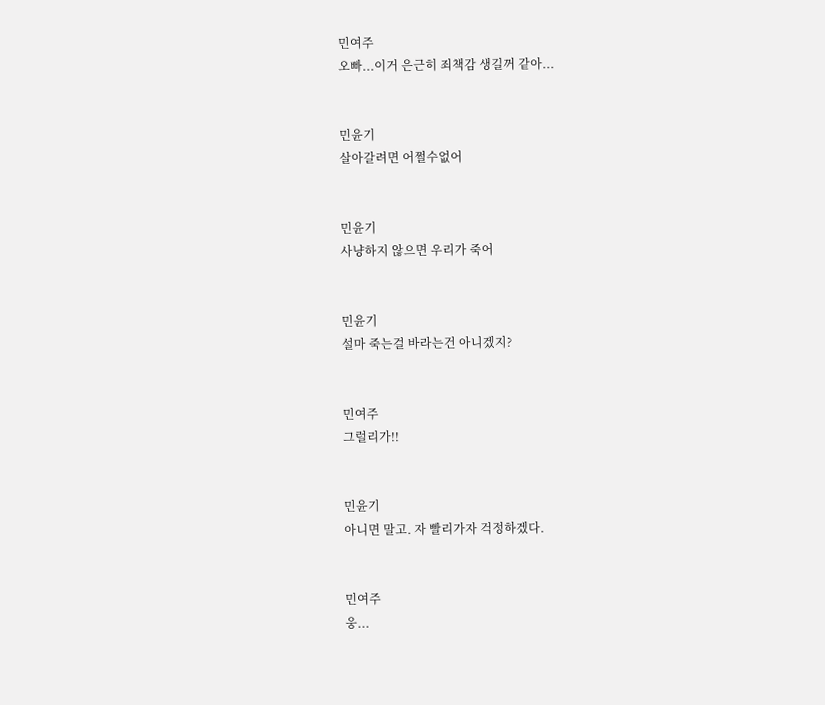민여주
오빠...이거 은근히 죄책감 생길꺼 같아...


민윤기
살아갈려면 어쩔수없어


민윤기
사냥하지 않으면 우리가 죽어


민윤기
설마 죽는걸 바라는건 아니겠지?


민여주
그럴리가!!


민윤기
아니면 말고. 자 빨리가자 걱정하겠다.


민여주
웅...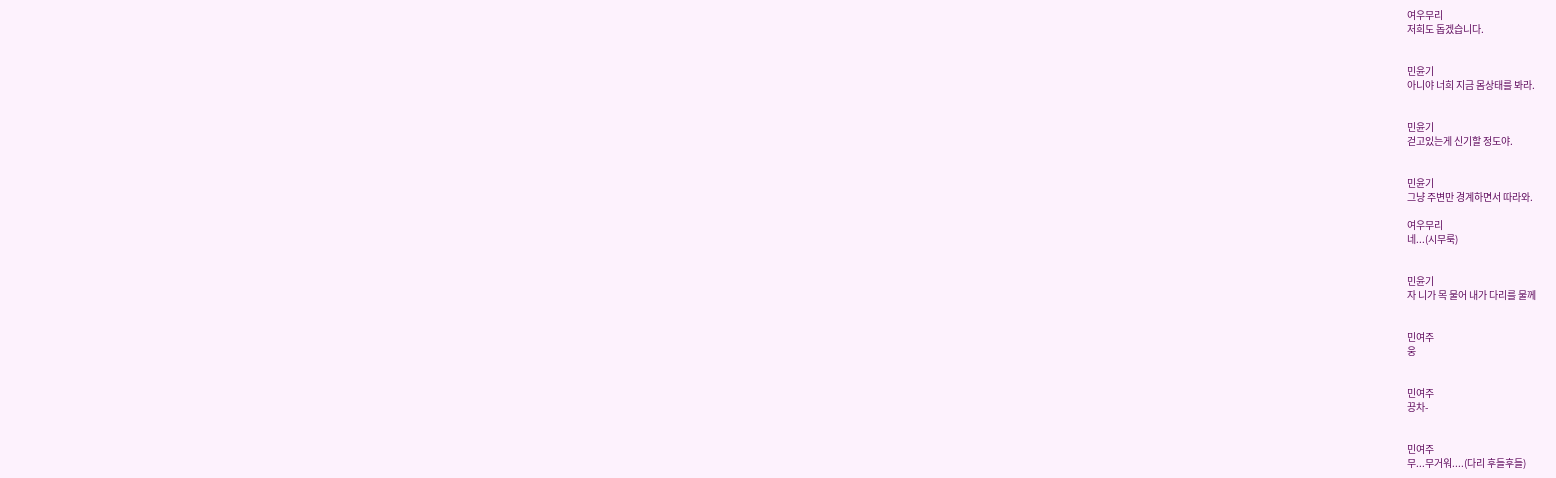여우무리
저희도 돕겠습니다.


민윤기
아니야 너희 지금 몸상태를 봐라.


민윤기
걷고있는게 신기할 정도야.


민윤기
그냥 주변만 경계하면서 따라와.

여우무리
네...(시무룩)


민윤기
자 니가 목 물어 내가 다리를 물께


민여주
웅


민여주
끙차-


민여주
무...무거워....(다리 후들후들)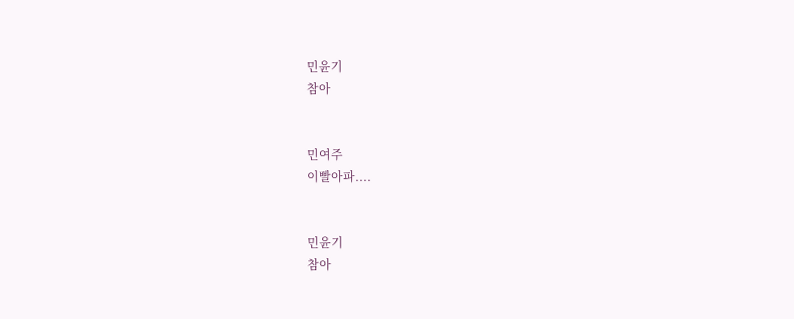민윤기
참아


민여주
이빨아파....


민윤기
참아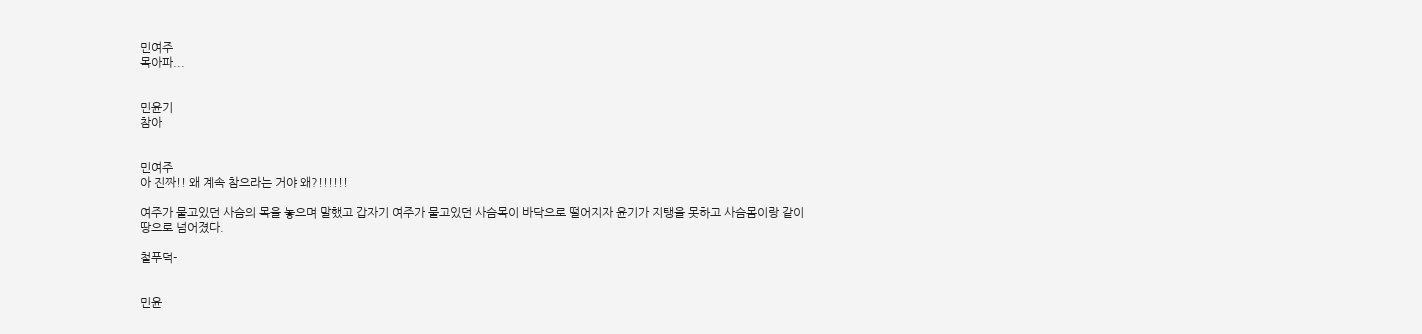민여주
목아파...


민윤기
참아


민여주
아 진짜!! 왜 계속 참으라는 거야 왜?!!!!!!

여주가 물고있던 사슴의 목을 놓으며 말했고 갑자기 여주가 물고있던 사슴목이 바닥으로 떨어지자 윤기가 지탱을 못하고 사슴몸이랑 같이 땅으로 넘어졌다.

철푸덕-


민윤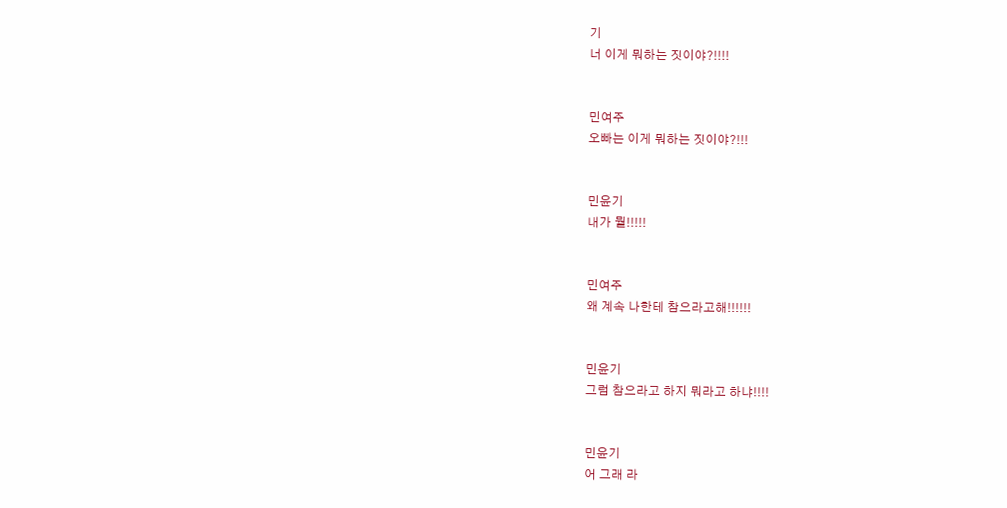기
너 이게 뭐하는 짓이야?!!!!


민여주
오빠는 이게 뭐하는 짓이야?!!!


민윤기
내가 뭘!!!!!


민여주
왜 계속 나한테 참으라고해!!!!!!


민윤기
그럼 참으라고 하지 뭐라고 하냐!!!!


민윤기
어 그래 라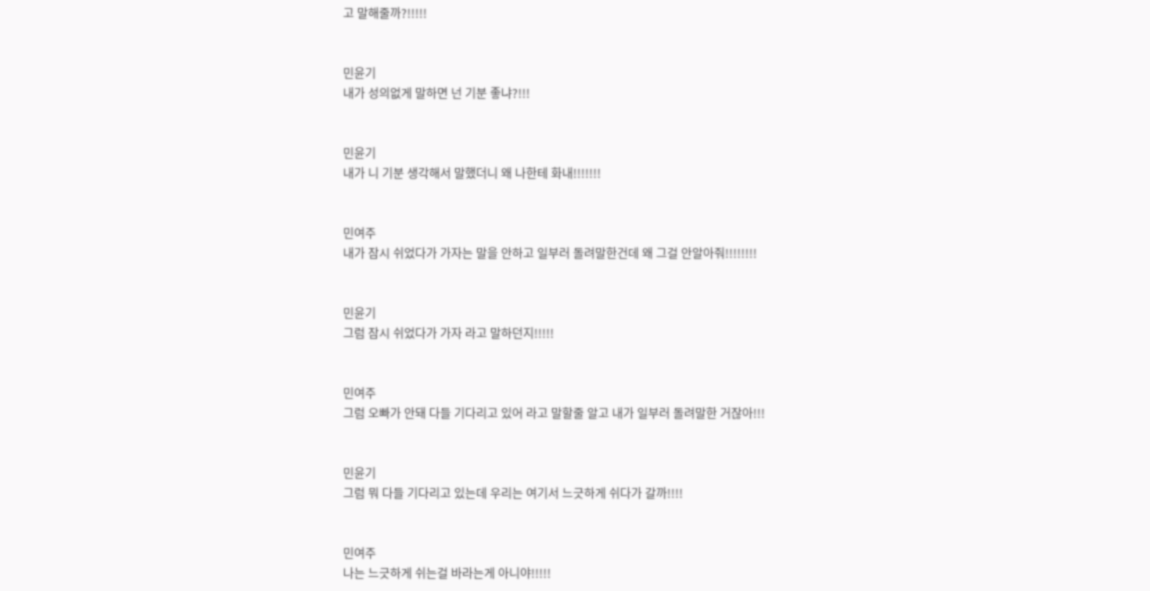고 말해줄까?!!!!!


민윤기
내가 성의없게 말하면 넌 기분 좋냐?!!!


민윤기
내가 니 기분 생각해서 말했더니 왜 나한테 화내!!!!!!!


민여주
내가 잠시 쉬었다가 가자는 말을 안하고 일부러 돌려말한건데 왜 그걸 안알아줘!!!!!!!!


민윤기
그럼 잠시 쉬었다가 가자 라고 말하던지!!!!!


민여주
그럼 오빠가 안돼 다들 기다리고 있어 라고 말할줄 알고 내가 일부러 돌려말한 거잖아!!!


민윤기
그럼 뭐 다들 기다리고 있는데 우리는 여기서 느긋하게 쉬다가 갈까!!!!


민여주
나는 느긋하게 쉬는걸 바라는게 아니야!!!!!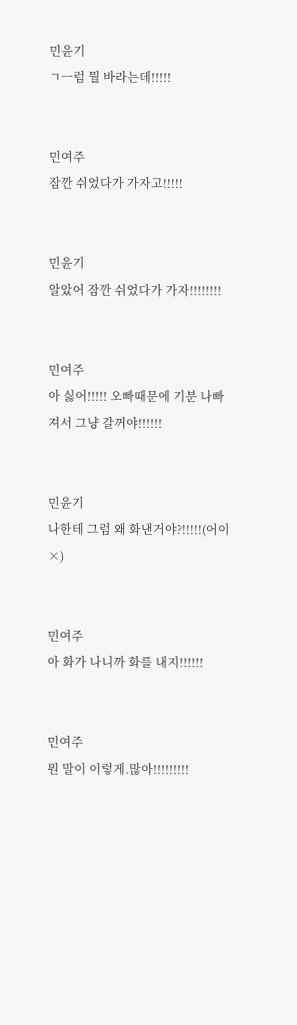민윤기
ㄱㅡ럼 뭘 바라는데!!!!!


민여주
잠깐 쉬었다가 가자고!!!!!


민윤기
알았어 잠깐 쉬었다가 가자!!!!!!!!


민여주
아 싫어!!!!! 오빠때문에 기분 나빠져서 그냥 갈꺼야!!!!!!


민윤기
나한테 그럼 왜 화낸거야?!!!!!(어이×)


민여주
아 화가 나니까 화를 내지!!!!!!


민여주
뭔 말이 이렇게.많아!!!!!!!!!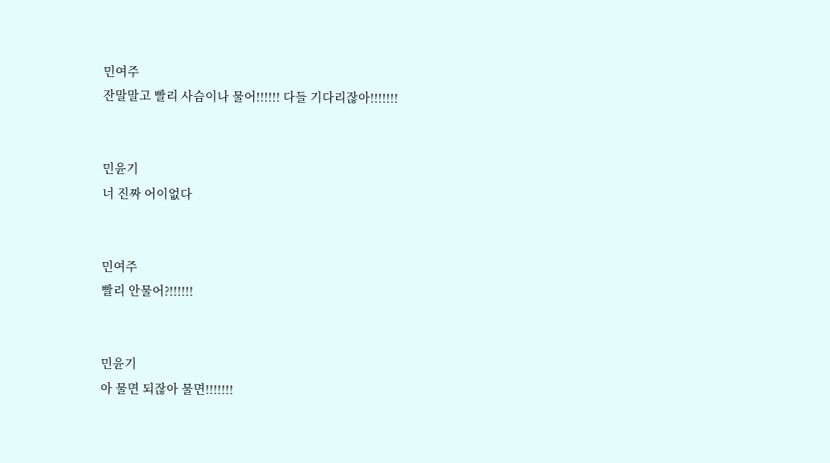민여주
잔말말고 빨리 사슴이나 물어!!!!!! 다들 기다리잖아!!!!!!!


민윤기
너 진짜 어이없다


민여주
빨리 안물어?!!!!!!


민윤기
아 물면 되잖아 물면!!!!!!!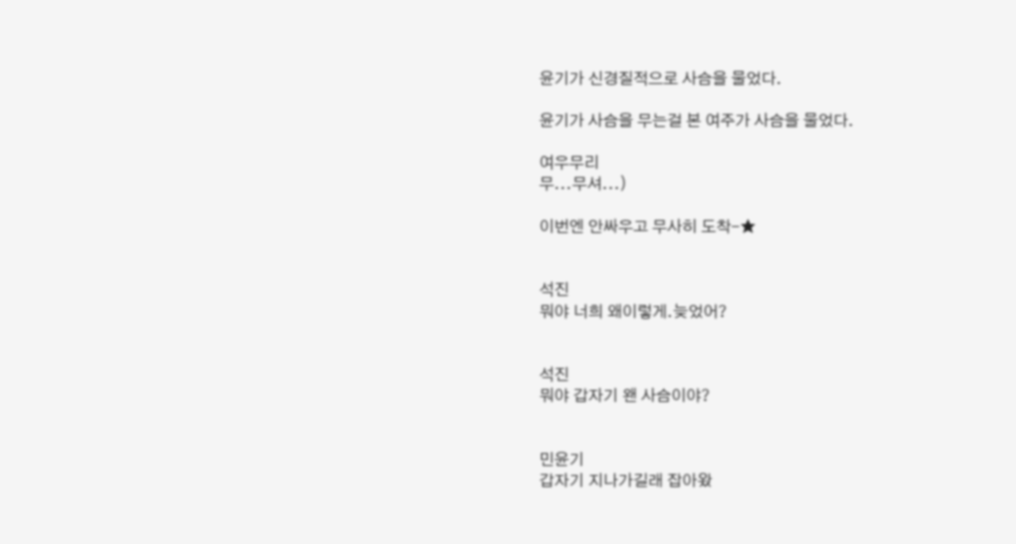윤기가 신경질적으로 사슴을 물었다.

윤기가 사슴을 무는걸 본 여주가 사슴을 물었다.

여우무리
무...무셔...)

이번엔 안싸우고 무사히 도착-★


석진
뭐야 너희 왜이렇게.늦었어?


석진
뭐야 갑자기 왠 사슴이야?


민윤기
갑자기 지나가길래 잡아왔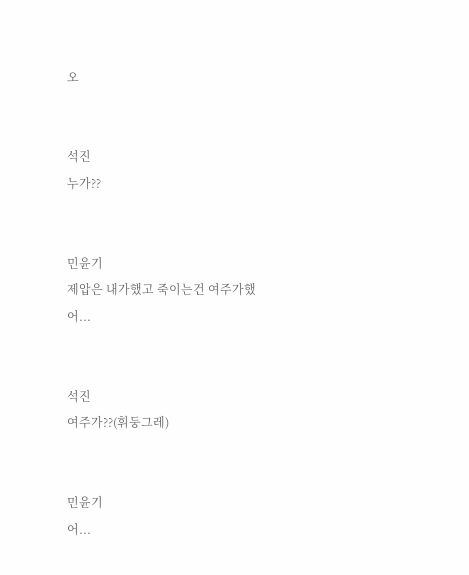오


석진
누가??


민윤기
제압은 내가했고 죽이는건 여주가했어...


석진
여주가??(휘둥그레)


민윤기
어...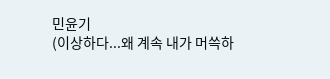민윤기
(이상하다...왜 계속 내가 머쓱하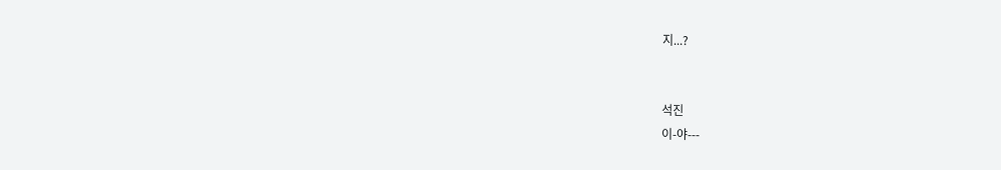지...?


석진
이-야---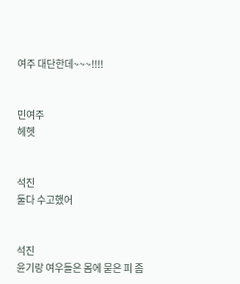여주 대단한데~~~!!!!


민여주
헤헷


석진
둘다 수고했어


석진
윤기랑 여우들은 몸에 묻은 피 좀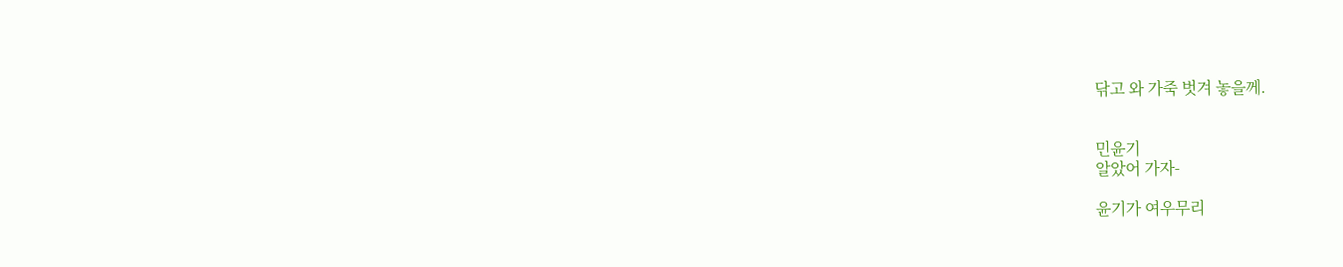닦고 와 가죽 벗겨 놓을께.


민윤기
알았어 가자-

윤기가 여우무리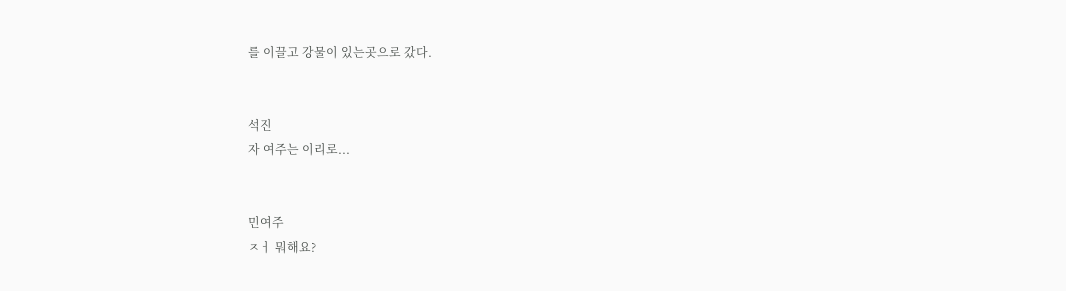를 이끌고 강물이 있는곳으로 갔다.


석진
자 여주는 이리로...


민여주
ㅈㅓ 뭐해요?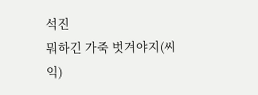석진
뭐하긴 가죽 벗겨야지(씨익)